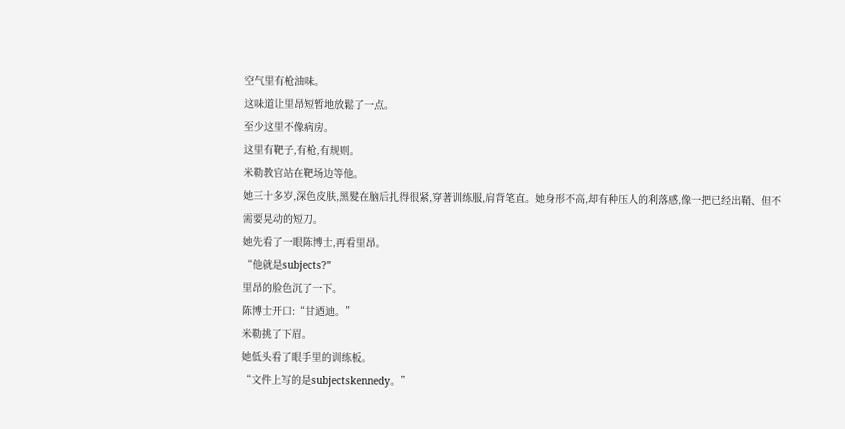空气里有枪油味。
这味道让里昂短暂地放鬆了一点。
至少这里不像病房。
这里有靶子,有枪,有规则。
米勒教官站在靶场边等他。
她三十多岁,深色皮肤,黑髮在脑后扎得很紧,穿著训练服,肩背笔直。她身形不高,却有种压人的利落感,像一把已经出鞘、但不需要晃动的短刀。
她先看了一眼陈博士,再看里昂。
“他就是subjects?”
里昂的脸色沉了一下。
陈博士开口:“甘迺迪。”
米勒挑了下眉。
她低头看了眼手里的训练板。
“文件上写的是subjectskennedy。”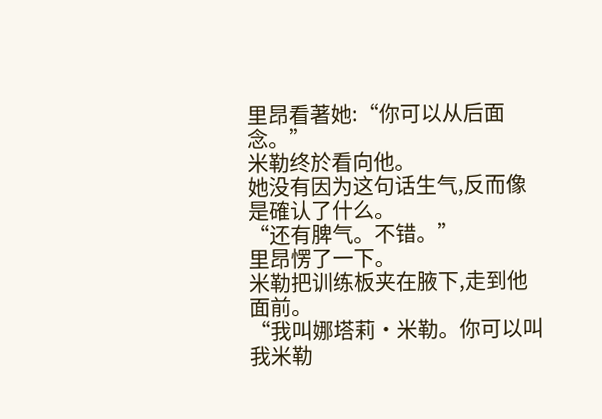里昂看著她:“你可以从后面念。”
米勒终於看向他。
她没有因为这句话生气,反而像是確认了什么。
“还有脾气。不错。”
里昂愣了一下。
米勒把训练板夹在腋下,走到他面前。
“我叫娜塔莉·米勒。你可以叫我米勒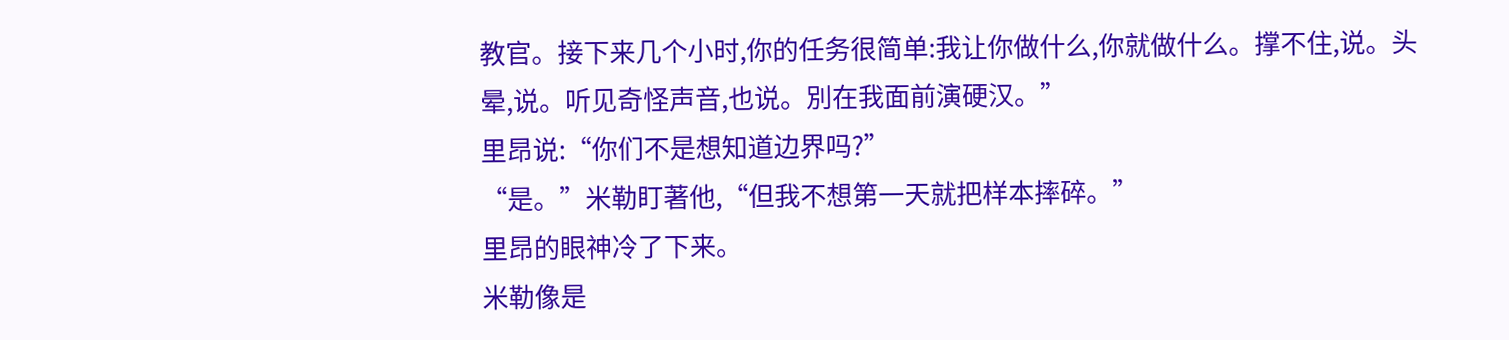教官。接下来几个小时,你的任务很简单:我让你做什么,你就做什么。撑不住,说。头晕,说。听见奇怪声音,也说。別在我面前演硬汉。”
里昂说:“你们不是想知道边界吗?”
“是。”米勒盯著他,“但我不想第一天就把样本摔碎。”
里昂的眼神冷了下来。
米勒像是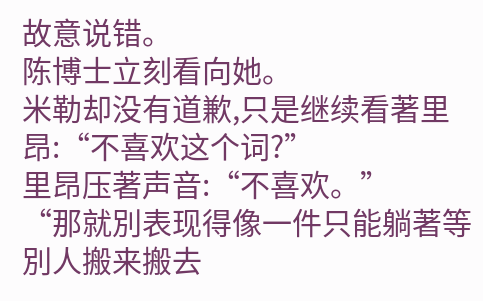故意说错。
陈博士立刻看向她。
米勒却没有道歉,只是继续看著里昂:“不喜欢这个词?”
里昂压著声音:“不喜欢。”
“那就別表现得像一件只能躺著等別人搬来搬去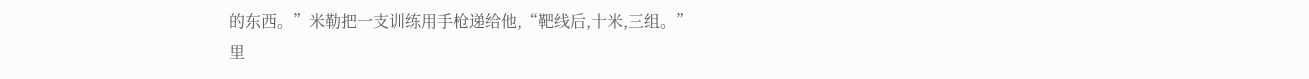的东西。”米勒把一支训练用手枪递给他,“靶线后,十米,三组。”
里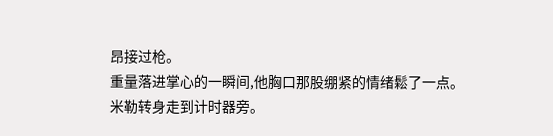昂接过枪。
重量落进掌心的一瞬间,他胸口那股绷紧的情绪鬆了一点。
米勒转身走到计时器旁。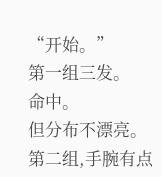“开始。”
第一组三发。
命中。
但分布不漂亮。
第二组,手腕有点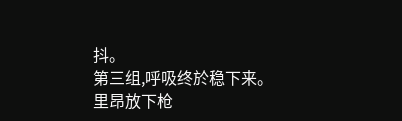抖。
第三组,呼吸终於稳下来。
里昂放下枪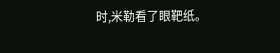时,米勒看了眼靶纸。